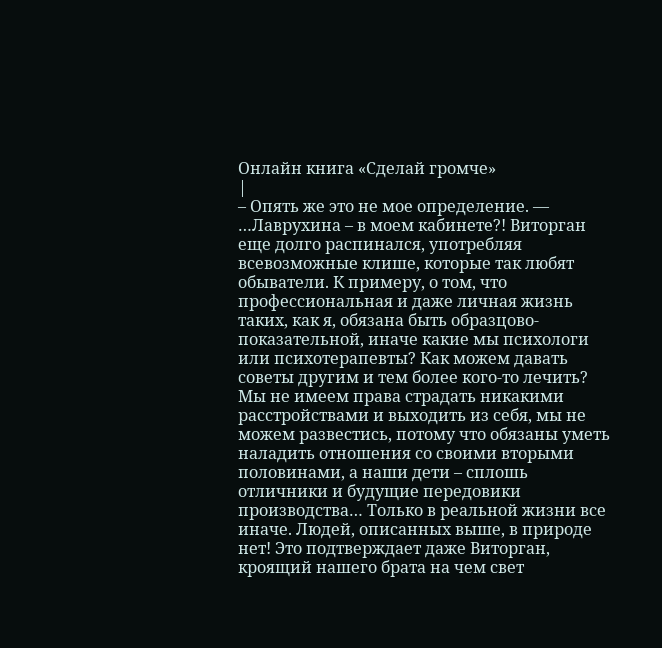Онлайн книга «Сделай громче»
|
– Опять же это не мое определение. — …Лаврухина – в моем кабинете?! Виторган еще долго распинался, употребляя всевозможные клише, которые так любят обыватели. К примеру, о том, что профессиональная и даже личная жизнь таких, как я, обязана быть образцово-показательной, иначе какие мы психологи или психотерапевты? Как можем давать советы другим и тем более кого-то лечить? Мы не имеем права страдать никакими расстройствами и выходить из себя, мы не можем развестись, потому что обязаны уметь наладить отношения со своими вторыми половинами, а наши дети – сплошь отличники и будущие передовики производства… Только в реальной жизни все иначе. Людей, описанных выше, в природе нет! Это подтверждает даже Виторган, кроящий нашего брата на чем свет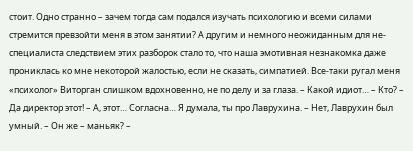стоит. Одно странно – зачем тогда сам подался изучать психологию и всеми силами стремится превзойти меня в этом занятии? А другим и немного неожиданным для не-специалиста следствием этих разборок стало то, что наша эмотивная незнакомка даже прониклась ко мне некоторой жалостью, если не сказать, симпатией. Все-таки ругал меня «психолог» Виторган слишком вдохновенно, не по делу и за глаза. – Какой идиот… – Кто? – Да директор этот! – А, этот… Согласна… Я думала, ты про Лаврухина. – Нет, Лаврухин был умный. – Он же – маньяк? –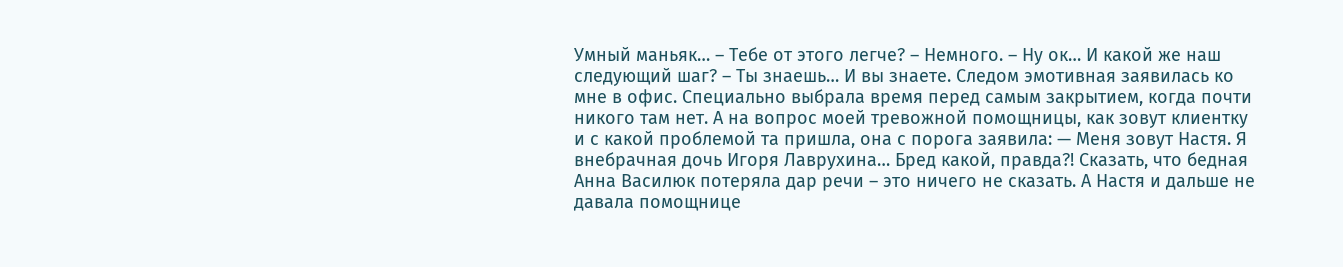Умный маньяк… – Тебе от этого легче? – Немного. – Ну ок… И какой же наш следующий шаг? – Ты знаешь… И вы знаете. Следом эмотивная заявилась ко мне в офис. Специально выбрала время перед самым закрытием, когда почти никого там нет. А на вопрос моей тревожной помощницы, как зовут клиентку и с какой проблемой та пришла, она с порога заявила: — Меня зовут Настя. Я внебрачная дочь Игоря Лаврухина… Бред какой, правда?! Сказать, что бедная Анна Василюк потеряла дар речи – это ничего не сказать. А Настя и дальше не давала помощнице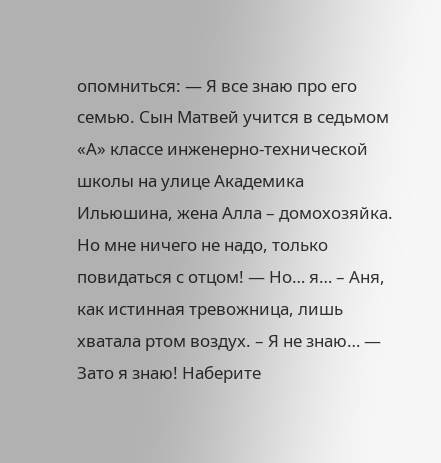опомниться: — Я все знаю про его семью. Сын Матвей учится в седьмом «А» классе инженерно-технической школы на улице Академика Ильюшина, жена Алла – домохозяйка. Но мне ничего не надо, только повидаться с отцом! — Но… я… – Аня, как истинная тревожница, лишь хватала ртом воздух. – Я не знаю… — Зато я знаю! Наберите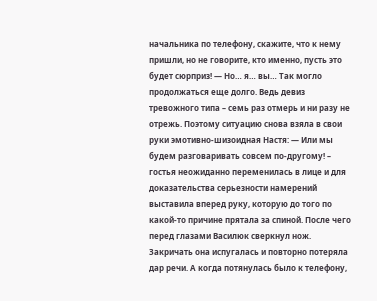начальника по телефону, скажите, что к нему пришли, но не говорите, кто именно, пусть это будет сюрприз! — Но… я… вы… Так могло продолжаться еще долго. Ведь девиз тревожного типа – семь раз отмерь и ни разу не отрежь. Поэтому ситуацию снова взяла в свои руки эмотивно-шизоидная Настя: — Или мы будем разговаривать совсем по-другому! – гостья неожиданно переменилась в лице и для доказательства серьезности намерений выставила вперед руку, которую до того по какой-то причине прятала за спиной. После чего перед глазами Василюк сверкнул нож. Закричать она испугалась и повторно потеряла дар речи. А когда потянулась было к телефону,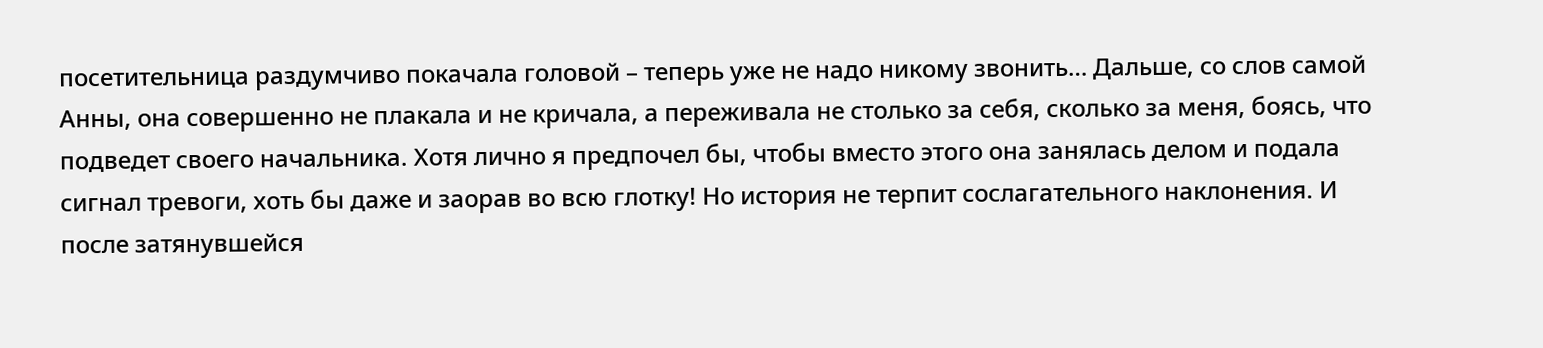посетительница раздумчиво покачала головой – теперь уже не надо никому звонить… Дальше, со слов самой Анны, она совершенно не плакала и не кричала, а переживала не столько за себя, сколько за меня, боясь, что подведет своего начальника. Хотя лично я предпочел бы, чтобы вместо этого она занялась делом и подала сигнал тревоги, хоть бы даже и заорав во всю глотку! Но история не терпит сослагательного наклонения. И после затянувшейся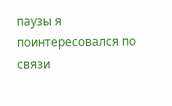паузы я поинтересовался по связи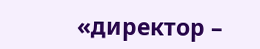«директор –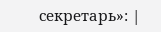секретарь»: |